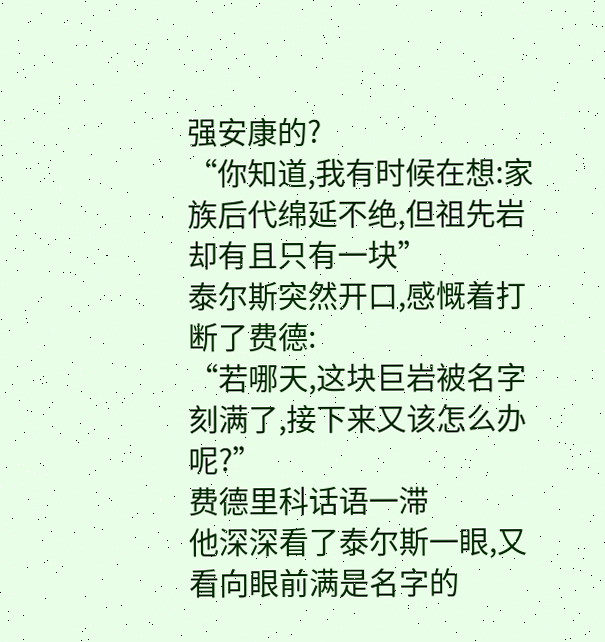强安康的?
“你知道,我有时候在想:家族后代绵延不绝,但祖先岩却有且只有一块”
泰尔斯突然开口,感慨着打断了费德:
“若哪天,这块巨岩被名字刻满了,接下来又该怎么办呢?”
费德里科话语一滞
他深深看了泰尔斯一眼,又看向眼前满是名字的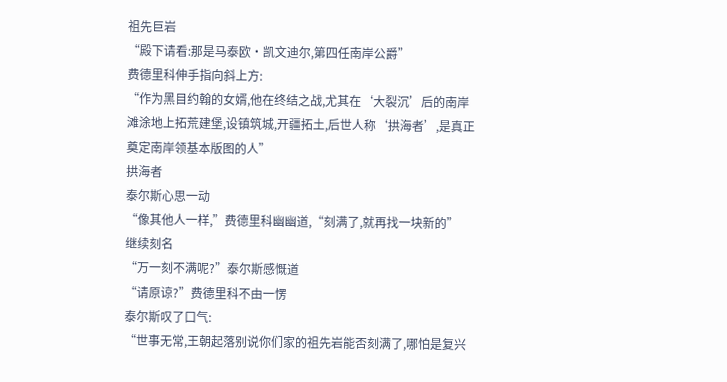祖先巨岩
“殿下请看:那是马泰欧·凯文迪尔,第四任南岸公爵”
费德里科伸手指向斜上方:
“作为黑目约翰的女婿,他在终结之战,尤其在‘大裂沉’后的南岸滩涂地上拓荒建堡,设镇筑城,开疆拓土,后世人称‘拱海者’,是真正奠定南岸领基本版图的人”
拱海者
泰尔斯心思一动
“像其他人一样,”费德里科幽幽道,“刻满了,就再找一块新的”
继续刻名
“万一刻不满呢?”泰尔斯感慨道
“请原谅?”费德里科不由一愣
泰尔斯叹了口气:
“世事无常,王朝起落别说你们家的祖先岩能否刻满了,哪怕是复兴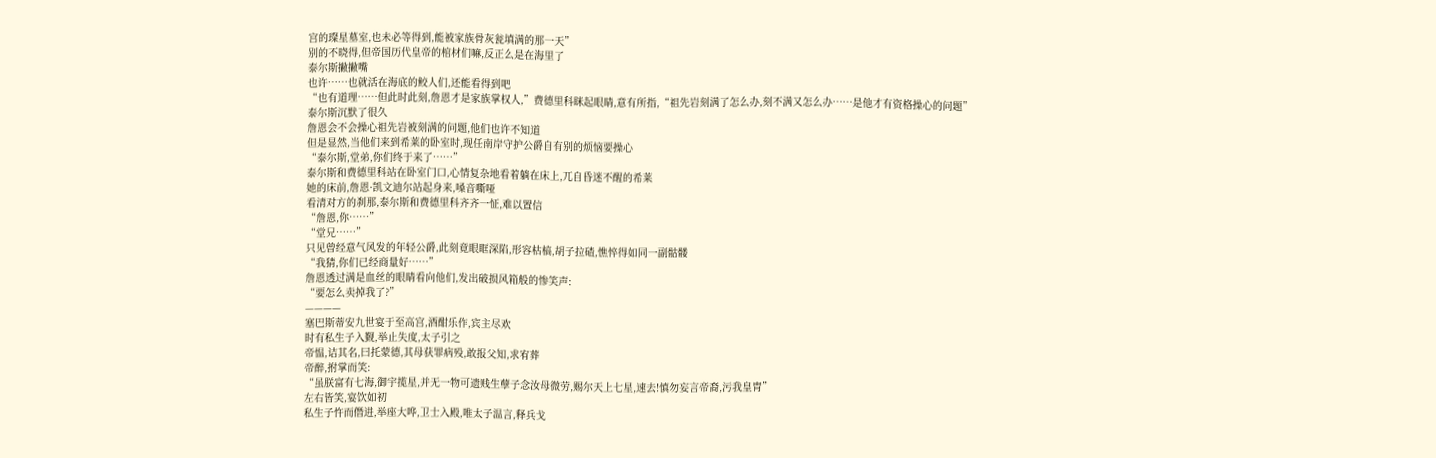宫的璨星墓室,也未必等得到,能被家族骨灰瓮填满的那一天”
别的不晓得,但帝国历代皇帝的棺材们嘛,反正么是在海里了
泰尔斯撇撇嘴
也许……也就活在海底的鲛人们,还能看得到吧
“也有道理……但此时此刻,詹恩才是家族掌权人,”费德里科眯起眼睛,意有所指,“祖先岩刻满了怎么办,刻不满又怎么办……是他才有资格操心的问题”
泰尔斯沉默了很久
詹恩会不会操心祖先岩被刻满的问题,他们也许不知道
但是显然,当他们来到希莱的卧室时,现任南岸守护公爵自有别的烦恼要操心
“泰尔斯,堂弟,你们终于来了……”
泰尔斯和费德里科站在卧室门口,心情复杂地看着躺在床上,兀自昏迷不醒的希莱
她的床前,詹恩·凯文迪尔站起身来,嗓音嘶哑
看清对方的刹那,泰尔斯和费德里科齐齐一怔,难以置信
“詹恩,你……”
“堂兄……”
只见曾经意气风发的年轻公爵,此刻竟眼眶深陷,形容枯槁,胡子拉碴,憔悴得如同一副骷髅
“我猜,你们已经商量好……”
詹恩透过满是血丝的眼睛看向他们,发出破损风箱般的惨笑声:
“要怎么卖掉我了?”
————
塞巴斯蒂安九世宴于至高宫,酒酣乐作,宾主尽欢
时有私生子入觐,举止失度,太子引之
帝愠,诘其名,曰托蒙德,其母获罪病殁,敢报父知,求宥葬
帝醉,拊掌而笑:
“虽朕富有七海,御宇揽星,并无一物可遗贱生孽子念汝母微劳,赐尔天上七星,速去!慎勿妄言帝裔,污我皇胄”
左右皆笑,宴饮如初
私生子忤而僭进,举座大哗,卫士入殿,唯太子温言,释兵戈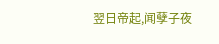翌日帝起,闻孽子夜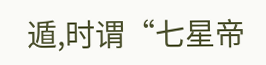遁,时谓“七星帝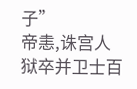子”
帝恚,诛宫人狱卒并卫士百